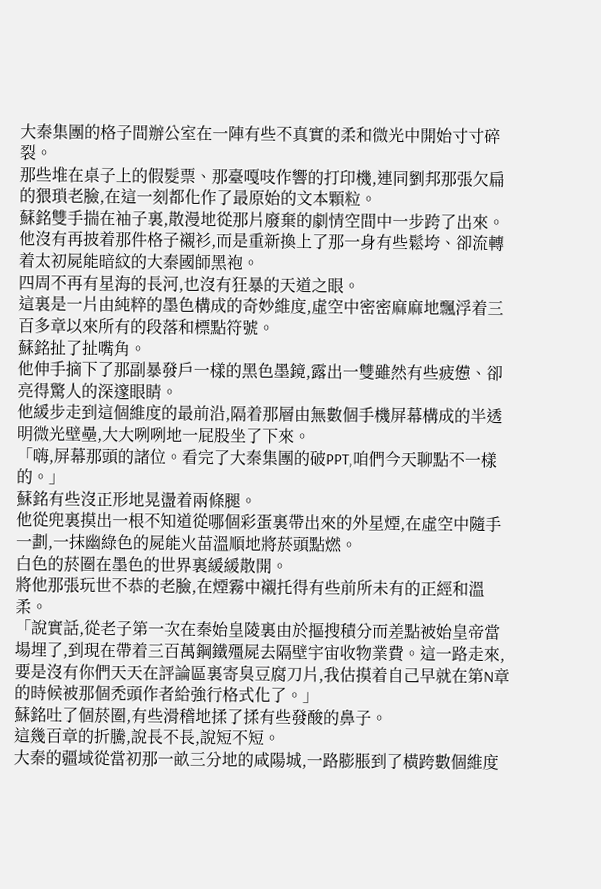大秦集團的格子間辦公室在一陣有些不真實的柔和微光中開始寸寸碎裂。
那些堆在桌子上的假髮票、那臺嘎吱作響的打印機,連同劉邦那張欠扁的猥瑣老臉,在這一刻都化作了最原始的文本顆粒。
蘇銘雙手揣在袖子裏,散漫地從那片廢棄的劇情空間中一步跨了出來。
他沒有再披着那件格子襯衫,而是重新換上了那一身有些鬆垮、卻流轉着太初屍能暗紋的大秦國師黑袍。
四周不再有星海的長河,也沒有狂暴的天道之眼。
這裏是一片由純粹的墨色構成的奇妙維度,虛空中密密麻麻地飄浮着三百多章以來所有的段落和標點符號。
蘇銘扯了扯嘴角。
他伸手摘下了那副暴發戶一樣的黑色墨鏡,露出一雙雖然有些疲憊、卻亮得驚人的深邃眼睛。
他緩步走到這個維度的最前沿,隔着那層由無數個手機屏幕構成的半透明微光壁壘,大大咧咧地一屁股坐了下來。
「嗨,屏幕那頭的諸位。看完了大秦集團的破PPT,咱們今天聊點不一樣的。」
蘇銘有些沒正形地晃盪着兩條腿。
他從兜裏摸出一根不知道從哪個彩蛋裏帶出來的外星煙,在虛空中隨手一劃,一抹幽綠色的屍能火苗溫順地將菸頭點燃。
白色的菸圈在墨色的世界裏緩緩散開。
將他那張玩世不恭的老臉,在煙霧中襯托得有些前所未有的正經和溫柔。
「說實話,從老子第一次在秦始皇陵裏由於摳搜積分而差點被始皇帝當場埋了,到現在帶着三百萬鋼鐵殭屍去隔壁宇宙收物業費。這一路走來,要是沒有你們天天在評論區裏寄臭豆腐刀片,我估摸着自己早就在第N章的時候被那個禿頭作者給強行格式化了。」
蘇銘吐了個菸圈,有些滑稽地揉了揉有些發酸的鼻子。
這幾百章的折騰,說長不長,說短不短。
大秦的疆域從當初那一畝三分地的咸陽城,一路膨脹到了橫跨數個維度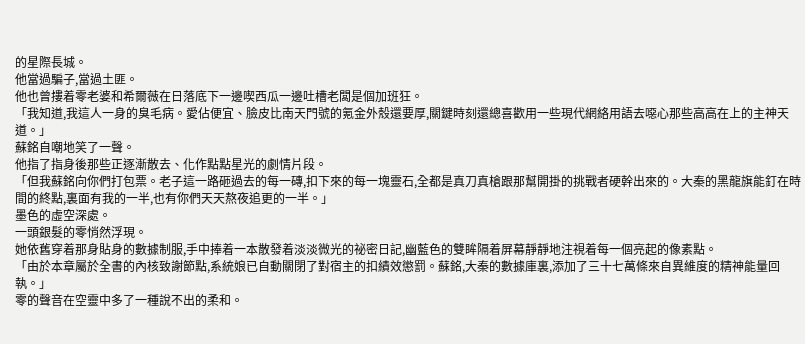的星際長城。
他當過騙子,當過土匪。
他也曾摟着零老婆和希爾薇在日落底下一邊喫西瓜一邊吐槽老闆是個加班狂。
「我知道,我這人一身的臭毛病。愛佔便宜、臉皮比南天門號的氪金外殼還要厚,關鍵時刻還總喜歡用一些現代網絡用語去噁心那些高高在上的主神天道。」
蘇銘自嘲地笑了一聲。
他指了指身後那些正逐漸散去、化作點點星光的劇情片段。
「但我蘇銘向你們打包票。老子這一路砸過去的每一磚,扣下來的每一塊靈石,全都是真刀真槍跟那幫開掛的挑戰者硬幹出來的。大秦的黑龍旗能釘在時間的終點,裏面有我的一半,也有你們天天熬夜追更的一半。」
墨色的虛空深處。
一頭銀髮的零悄然浮現。
她依舊穿着那身貼身的數據制服,手中捧着一本散發着淡淡微光的祕密日記,幽藍色的雙眸隔着屏幕靜靜地注視着每一個亮起的像素點。
「由於本章屬於全書的內核致謝節點,系統娘已自動關閉了對宿主的扣績效懲罰。蘇銘,大秦的數據庫裏,添加了三十七萬條來自異維度的精神能量回執。」
零的聲音在空靈中多了一種說不出的柔和。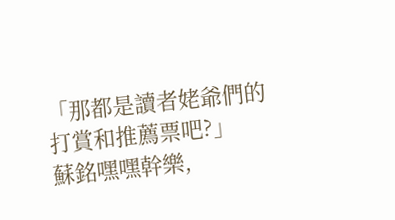「那都是讀者姥爺們的打賞和推薦票吧?」
蘇銘嘿嘿幹樂,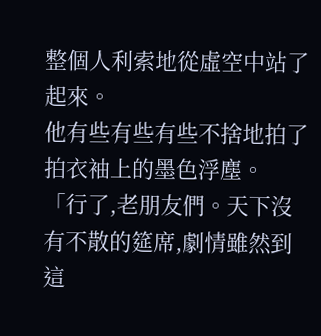整個人利索地從虛空中站了起來。
他有些有些有些不捨地拍了拍衣袖上的墨色浮塵。
「行了,老朋友們。天下沒有不散的筵席,劇情雖然到這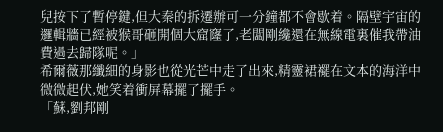兒按下了暫停鍵,但大秦的拆遷辦可一分鐘都不會歇着。隔壁宇宙的邏輯牆已經被猴哥砸開個大窟窿了,老闆剛纔還在無線電裏催我帶油費過去歸隊呢。」
希爾薇那纖細的身影也從光芒中走了出來,精靈裙襬在文本的海洋中微微起伏,她笑着衝屏幕擺了擺手。
「蘇,劉邦剛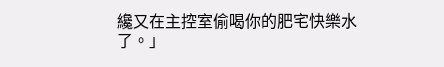纔又在主控室偷喝你的肥宅快樂水了。」